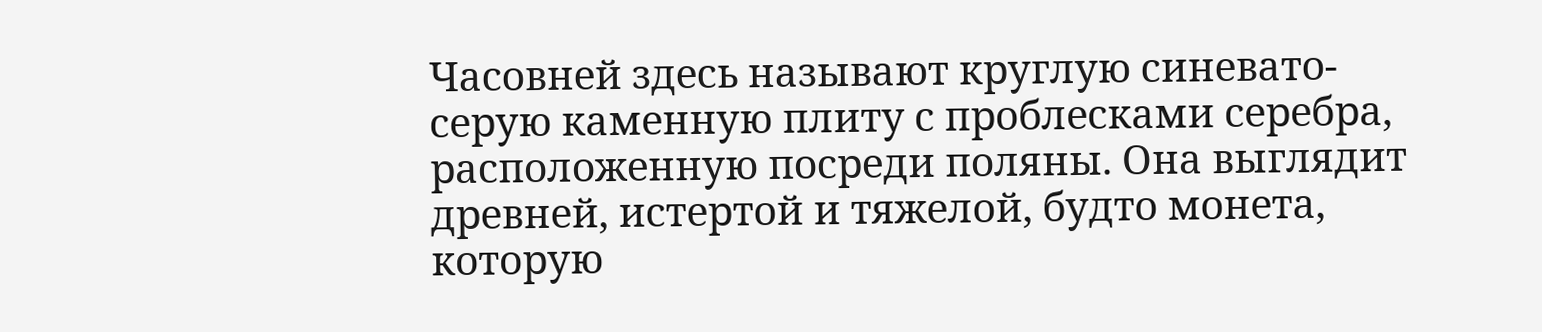Часовней здесь называют круглую синевато-серую каменную плиту с проблесками серебра, расположенную посреди поляны. Она выглядит древней, истертой и тяжелой, будто монета, которую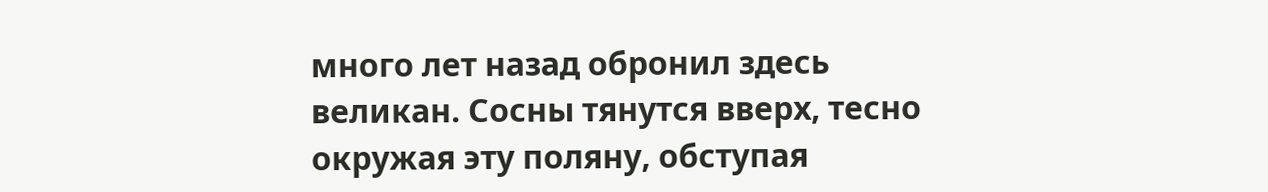много лет назад обронил здесь великан. Сосны тянутся вверх, тесно окружая эту поляну, обступая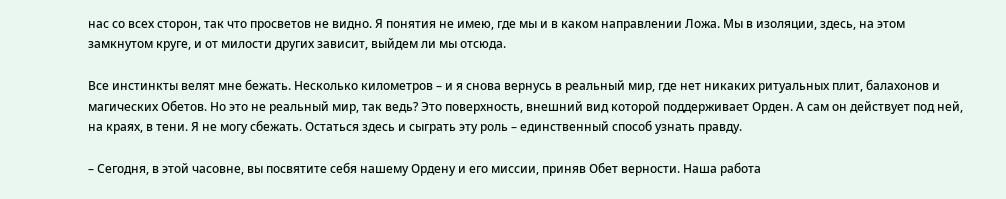нас со всех сторон, так что просветов не видно. Я понятия не имею, где мы и в каком направлении Ложа. Мы в изоляции, здесь, на этом замкнутом круге, и от милости других зависит, выйдем ли мы отсюда.

Все инстинкты велят мне бежать. Несколько километров – и я снова вернусь в реальный мир, где нет никаких ритуальных плит, балахонов и магических Обетов. Но это не реальный мир, так ведь? Это поверхность, внешний вид которой поддерживает Орден. А сам он действует под ней, на краях, в тени. Я не могу сбежать. Остаться здесь и сыграть эту роль – единственный способ узнать правду.

– Сегодня, в этой часовне, вы посвятите себя нашему Ордену и его миссии, приняв Обет верности. Наша работа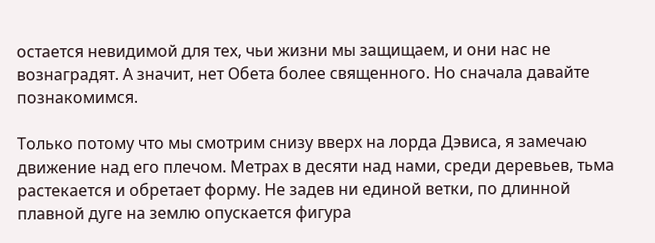остается невидимой для тех, чьи жизни мы защищаем, и они нас не вознаградят. А значит, нет Обета более священного. Но сначала давайте познакомимся.

Только потому что мы смотрим снизу вверх на лорда Дэвиса, я замечаю движение над его плечом. Метрах в десяти над нами, среди деревьев, тьма растекается и обретает форму. Не задев ни единой ветки, по длинной плавной дуге на землю опускается фигура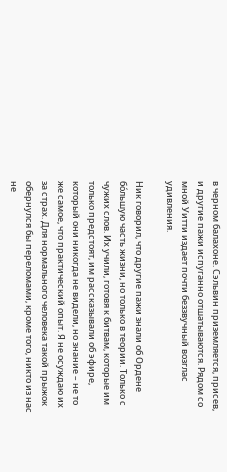в черном балахоне. Сэльвин приземляется, присев, и другие пажи испуганно отшатываются. Рядом со мной Уитти издает почти беззвучный возглас удивления.

Ник говорил, что другие пажи знали об Ордене бо́льшую часть жизни, но только в теории. Только с чужих слов. Их учили, готовя к битвам, которые им только предстоят, им рассказывали об эфире, который они никогда не видели, но знание – не то же самое, что практический опыт. Я не осуждаю их за страх. Для нормального человека такой прыжок обернулся бы переломами, кроме того, никто из нас не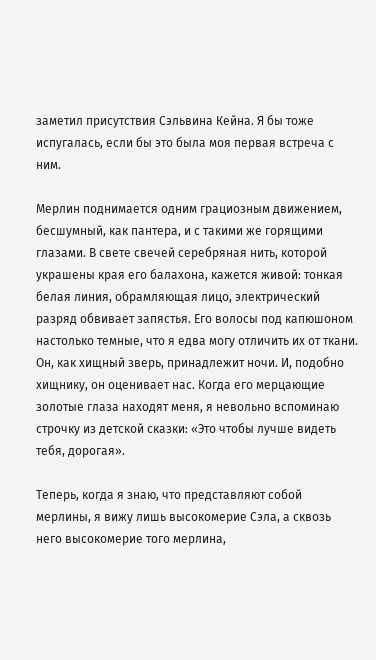заметил присутствия Сэльвина Кейна. Я бы тоже испугалась, если бы это была моя первая встреча с ним.

Мерлин поднимается одним грациозным движением, бесшумный, как пантера, и с такими же горящими глазами. В свете свечей серебряная нить, которой украшены края его балахона, кажется живой: тонкая белая линия, обрамляющая лицо, электрический разряд обвивает запястья. Его волосы под капюшоном настолько темные, что я едва могу отличить их от ткани. Он, как хищный зверь, принадлежит ночи. И, подобно хищнику, он оценивает нас. Когда его мерцающие золотые глаза находят меня, я невольно вспоминаю строчку из детской сказки: «Это чтобы лучше видеть тебя, дорогая».

Теперь, когда я знаю, что представляют собой мерлины, я вижу лишь высокомерие Сэла, а сквозь него высокомерие того мерлина,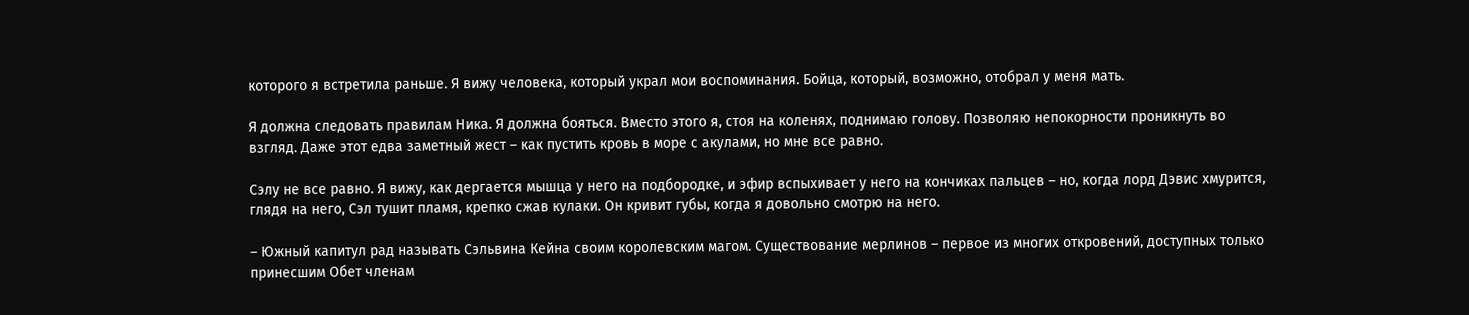которого я встретила раньше. Я вижу человека, который украл мои воспоминания. Бойца, который, возможно, отобрал у меня мать.

Я должна следовать правилам Ника. Я должна бояться. Вместо этого я, стоя на коленях, поднимаю голову. Позволяю непокорности проникнуть во взгляд. Даже этот едва заметный жест – как пустить кровь в море с акулами, но мне все равно.

Сэлу не все равно. Я вижу, как дергается мышца у него на подбородке, и эфир вспыхивает у него на кончиках пальцев – но, когда лорд Дэвис хмурится, глядя на него, Сэл тушит пламя, крепко сжав кулаки. Он кривит губы, когда я довольно смотрю на него.

– Южный капитул рад называть Сэльвина Кейна своим королевским магом. Существование мерлинов – первое из многих откровений, доступных только принесшим Обет членам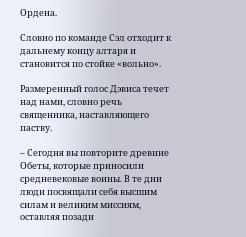Ордена.

Словно по команде Сэл отходит к дальнему концу алтаря и становится по стойке «вольно».

Размеренный голос Дэвиса течет над нами, словно речь священника, наставляющего паству.

– Сегодня вы повторите древние Обеты, которые приносили средневековые воины. В те дни люди посвящали себя высшим силам и великим миссиям, оставляя позади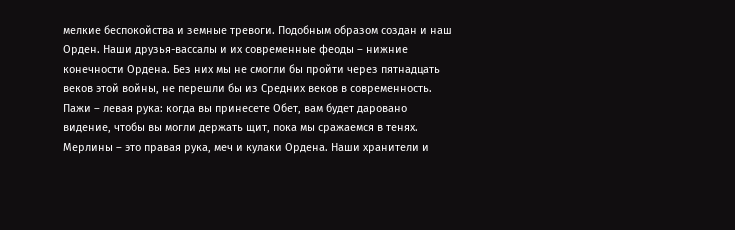мелкие беспокойства и земные тревоги. Подобным образом создан и наш Орден. Наши друзья-вассалы и их современные феоды – нижние конечности Ордена. Без них мы не смогли бы пройти через пятнадцать веков этой войны, не перешли бы из Средних веков в современность. Пажи – левая рука: когда вы принесете Обет, вам будет даровано видение, чтобы вы могли держать щит, пока мы сражаемся в тенях. Мерлины – это правая рука, меч и кулаки Ордена. Наши хранители и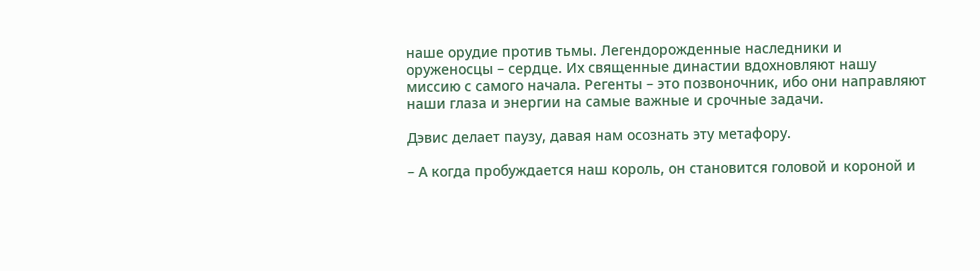наше орудие против тьмы. Легендорожденные наследники и оруженосцы – сердце. Их священные династии вдохновляют нашу миссию с самого начала. Регенты – это позвоночник, ибо они направляют наши глаза и энергии на самые важные и срочные задачи.

Дэвис делает паузу, давая нам осознать эту метафору.

– А когда пробуждается наш король, он становится головой и короной и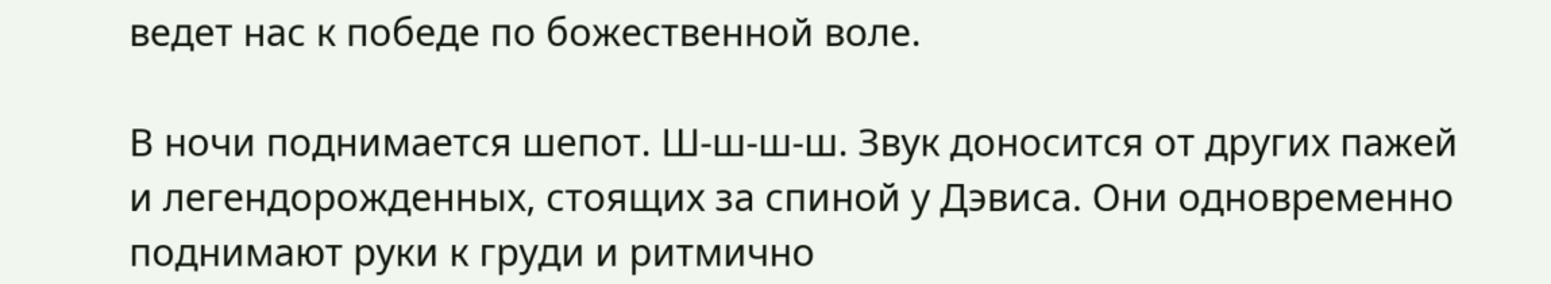ведет нас к победе по божественной воле.

В ночи поднимается шепот. Ш-ш-ш-ш. Звук доносится от других пажей и легендорожденных, стоящих за спиной у Дэвиса. Они одновременно поднимают руки к груди и ритмично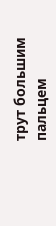трут большим пальцем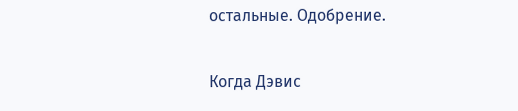остальные. Одобрение.

Когда Дэвис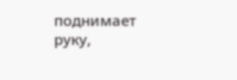поднимает руку,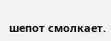шепот смолкает.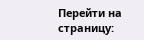Перейти на страницу: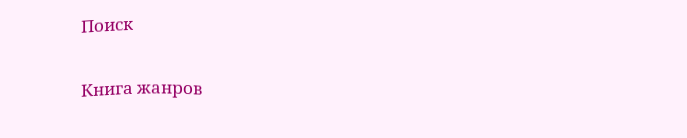Поиск

Книга жанров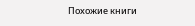Похожие книги